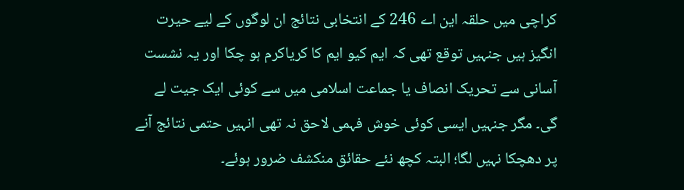کراچی میں حلقہ این اے 246 کے انتخابی نتائج ان لوگوں کے لیے حیرت انگیز ہیں جنہیں توقع تھی کہ ایم کیو ایم کا کریاکرم ہو چکا اور یہ نشست آسانی سے تحریک انصاف یا جماعت اسلامی میں سے کوئی ایک جیت لے گی۔ مگر جنہیں ایسی کوئی خوش فہمی لاحق نہ تھی انہیں حتمی نتائج آنے پر دھچکا نہیں لگا؛ البتہ کچھ نئے حقائق منکشف ضرور ہوئے۔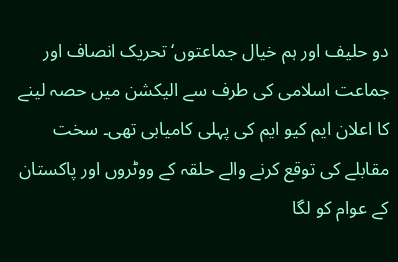دو حلیف اور ہم خیال جماعتوں‘ تحریک انصاف اور جماعت اسلامی کی طرف سے الیکشن میں حصہ لینے کا اعلان ایم کیو ایم کی پہلی کامیابی تھی۔ سخت مقابلے کی توقع کرنے والے حلقہ کے ووٹروں اور پاکستان کے عوام کو لگا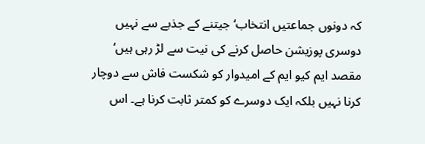کہ دونوں جماعتیں انتخاب‘ جیتنے کے جذبے سے نہیں دوسری پوزیشن حاصل کرنے کی نیت سے لڑ رہی ہیں‘ مقصد ایم کیو ایم کے امیدوار کو شکست فاش سے دوچار کرنا نہیں بلکہ ایک دوسرے کو کمتر ثابت کرنا ہے۔ اس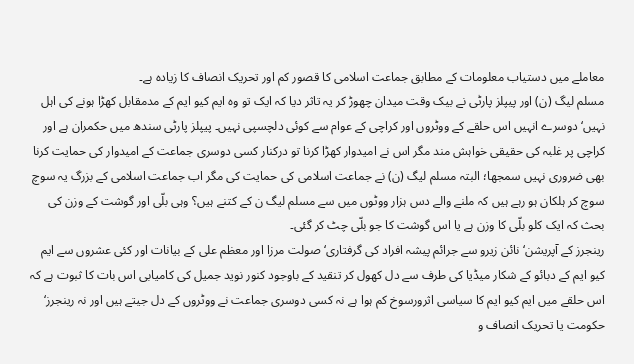معاملے میں دستیاب معلومات کے مطابق جماعت اسلامی کا قصور کم اور تحریک انصاف کا زیادہ ہے۔
مسلم لیگ (ن) اور پیپلز پارٹی نے بیک وقت میدان چھوڑ کر یہ تاثر دیا کہ ایک تو وہ ایم کیو ایم کے مدمقابل کھڑا ہونے کی اہل نہیں‘ دوسرے انہیں اس حلقے کے ووٹروں اور کراچی کے عوام سے کوئی دلچسپی نہیں۔ پیپلز پارٹی سندھ میں حکمران ہے اور کراچی پر غلبہ کی حقیقی خواہش مند مگر اس نے امیدوار کھڑا کرنا تو درکنار کسی دوسری جماعت کے امیدوار کی حمایت کرنا بھی ضروری نہیں سمجھا؛ البتہ مسلم لیگ (ن) نے جماعت اسلامی کی حمایت کی مگر اب جماعت اسلامی کے بزرگ یہ سوچ سوچ کر ہلکان ہو رہے ہیں کہ ملنے والے دس ہزار ووٹوں میں سے مسلم لیگ ن کے کتنے ہیں؟ وہی بلّی اور گوشت کے وزن کی بحث کہ ایک کلو بلّی کا وزن ہے یا اس گوشت کا جو بلّی چٹ کر گئی۔
رینجرز کے آپریشن‘ نائن زیرو سے جرائم پیشہ افراد کی گرفتاری‘ صولت مرزا اور معظم علی کے بیانات اور کئی عشروں سے ایم کیو ایم کے دبائو کے شکار میڈیا کی طرف سے دل کھول کر تنقید کے باوجود کنور نوید جمیل کی کامیابی اس بات کا ثبوت ہے کہ اس حلقے میں ایم کیو ایم کا سیاسی اثرورسوخ کم ہوا ہے نہ کسی دوسری جماعت نے ووٹروں کے دل جیتے ہیں اور نہ رینجرز‘ حکومت یا تحریک انصاف و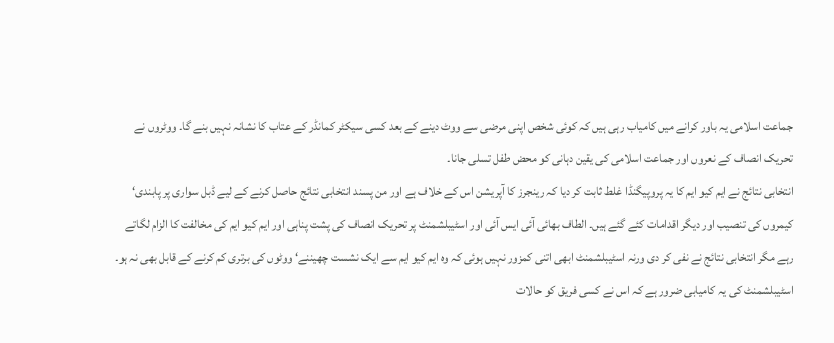جماعت اسلامی یہ باور کرانے میں کامیاب رہی ہیں کہ کوئی شخص اپنی مرضی سے ووٹ دینے کے بعد کسی سیکٹر کمانڈر کے عتاب کا نشانہ نہیں بنے گا۔ ووٹروں نے تحریک انصاف کے نعروں اور جماعت اسلامی کی یقین دہانی کو محض طفل تسلی جانا۔
انتخابی نتائج نے ایم کیو ایم کا یہ پروپیگنڈا غلط ثابت کر دیا کہ رینجرز کا آپریشن اس کے خلاف ہے اور من پسند انتخابی نتائج حاصل کرنے کے لیے ڈبل سواری پر پابندی‘ کیمروں کی تنصیب اور دیگر اقدامات کئے گئے ہیں۔ الطاف بھائی آئی ایس آئی اور اسٹیبلشمنٹ پر تحریک انصاف کی پشت پناہی اور ایم کیو ایم کی مخالفت کا الزام لگاتے رہے مگر انتخابی نتائج نے نفی کر دی ورنہ اسٹیبلشمنٹ ابھی اتنی کمزور نہیں ہوئی کہ وہ ایم کیو ایم سے ایک نشست چھیننے‘ ووٹوں کی برتری کم کرنے کے قابل بھی نہ ہو۔ اسٹیبلشمنٹ کی یہ کامیابی ضرور ہے کہ اس نے کسی فریق کو حالات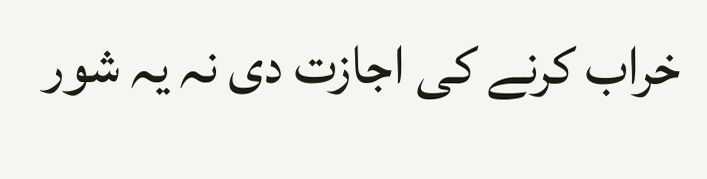خراب کرنے کی اجازت دی نہ یہ شور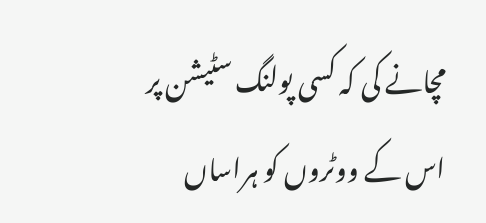مچانے کی کہ کسی پولنگ سٹیشن پر اس کے ووٹروں کو ہراساں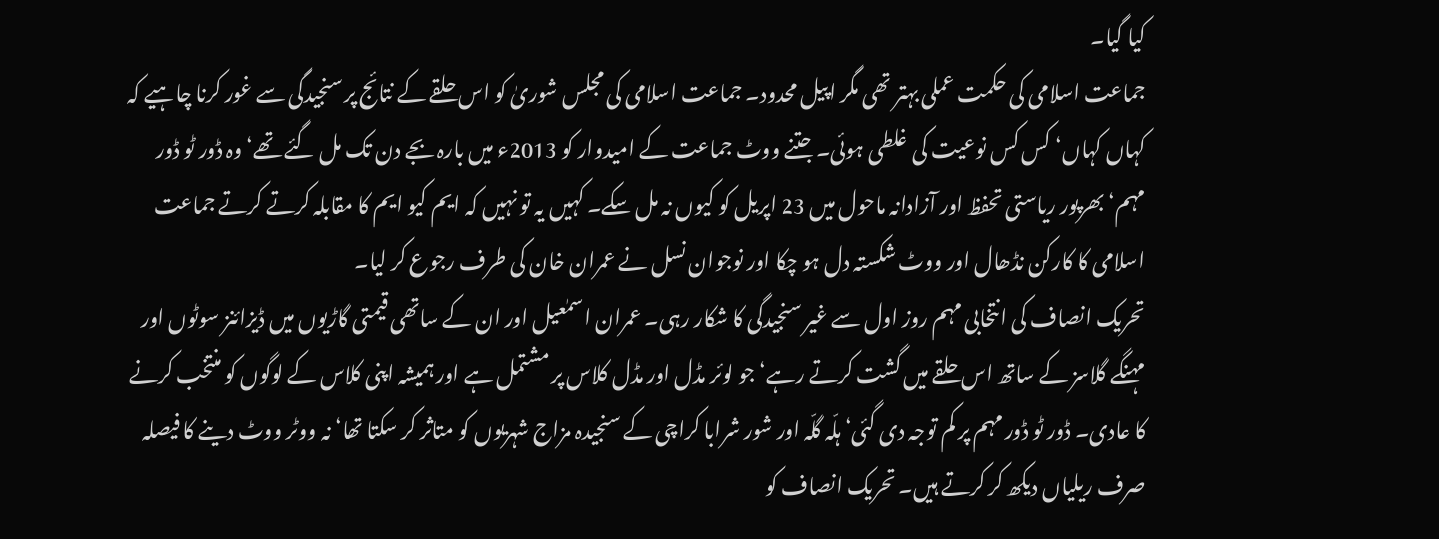کیا گیا۔
جماعت اسلامی کی حکمت عملی بہتر تھی مگر اپیل محدود۔ جماعت اسلامی کی مجلس شوریٰ کو اس حلقے کے نتائج پر سنجیدگی سے غور کرنا چاہیے کہ کہاں کہاں‘ کس کس نوعیت کی غلطی ہوئی۔ جتنے ووٹ جماعت کے امیدوار کو 2013ء میں بارہ بجے دن تک مل گئے تھے‘ وہ ڈور ٹو ڈور مہم‘ بھرپور ریاستی تحفظ اور آزادانہ ماحول میں 23 اپریل کو کیوں نہ مل سکے۔ کہیں یہ تو نہیں کہ ایم کیو ایم کا مقابلہ کرتے کرتے جماعت اسلامی کا کارکن نڈھال اور ووٹ شکستہ دل ہو چکا اور نوجوان نسل نے عمران خان کی طرف رجوع کر لیا۔
تحریک انصاف کی انتخابی مہم روز اول سے غیر سنجیدگی کا شکار رہی۔ عمران اسمٰعیل اور ان کے ساتھی قیمتی گاڑیوں میں ڈیزائنز سوٹوں اور مہنگے گلاسز کے ساتھ اس حلقے میں گشت کرتے رہے‘ جو لوئر مڈل اور مڈل کلاس پر مشتمل ہے اور ہمیشہ اپنی کلاس کے لوگوں کو منتخب کرنے کا عادی۔ ڈور ٹو ڈور مہم پر کم توجہ دی گئی‘ ہلّہ گلّہ اور شور شرابا کراچی کے سنجیدہ مزاج شہریوں کو متاثر کر سکتا تھا‘ نہ ووٹر ووٹ دینے کا فیصلہ صرف ریلیاں دیکھ کر کرتے ہیں۔ تحریک انصاف کو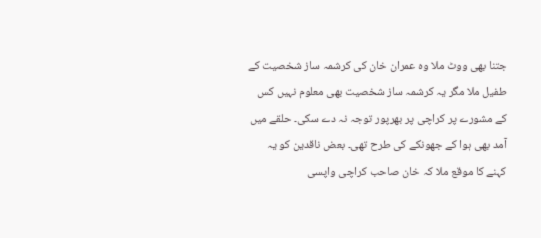جتنا بھی ووٹ ملا وہ عمران خان کی کرشمہ ساز شخصیت کے طفیل ملا مگر یہ کرشمہ ساز شخصیت بھی معلوم نہیں کس کے مشورے پر کراچی پر بھرپور توجہ نہ دے سکی۔ حلقے میں آمد بھی ہوا کے جھونکے کی طرح تھی۔ بعض ناقدین کو یہ کہنے کا موقع ملا کہ خان صاحب کراچی واپسی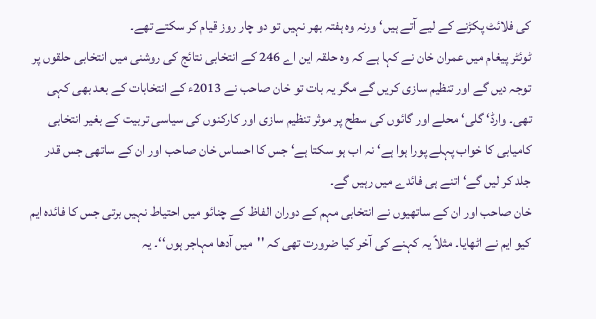کی فلائٹ پکڑنے کے لیے آتے ہیں‘ ورنہ وہ ہفتہ بھر نہیں تو دو چار روز قیام کر سکتے تھے۔
ٹوئٹر پیغام میں عمران خان نے کہا ہے کہ وہ حلقہ این اے 246 کے انتخابی نتائج کی روشنی میں انتخابی حلقوں پر توجہ دیں گے اور تنظیم سازی کریں گے مگر یہ بات تو خان صاحب نے 2013ء کے انتخابات کے بعد بھی کہی تھی۔ وارڈ‘ گلی‘ محلے اور گائوں کی سطح پر موثر تنظیم سازی اور کارکنوں کی سیاسی تربیت کے بغیر انتخابی کامیابی کا خواب پہلے پورا ہوا ہے‘ نہ اب ہو سکتا ہے‘ جس کا احساس خان صاحب اور ان کے ساتھی جس قدر جلد کر لیں گے‘ اتنے ہی فائدے میں رہیں گے۔
خان صاحب اور ان کے ساتھیوں نے انتخابی مہم کے دوران الفاظ کے چنائو میں احتیاط نہیں برتی جس کا فائدہ ایم کیو ایم نے اٹھایا۔ مثلاً یہ کہنے کی آخر کیا ضرورت تھی کہ ''میں آدھا مہاجر ہوں‘‘۔ یہ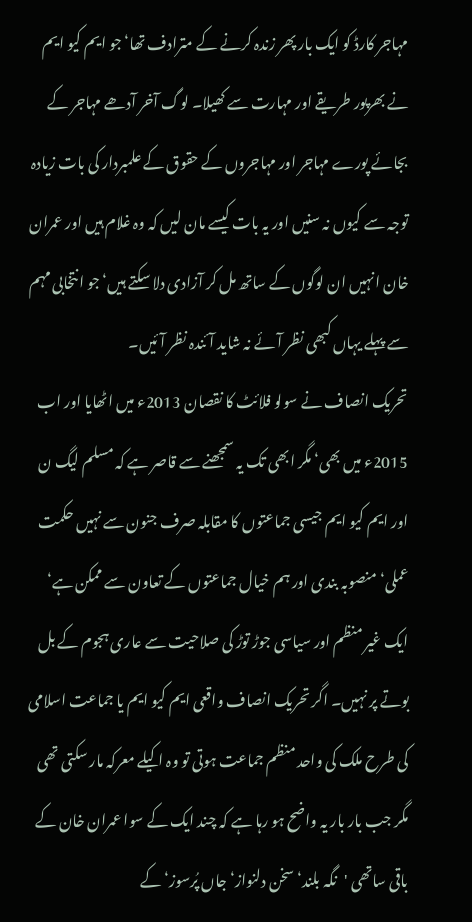مہاجر کارڈ کو ایک بار پھر زندہ کرنے کے مترادف تھا‘ جو ایم کیو ایم نے بھرپور طریقے اور مہارت سے کھیلا۔ لوگ آخر آدھے مہاجر کے بجائے پورے مہاجر اور مہاجروں کے حقوق کے علمبردار کی بات زیادہ توجہ سے کیوں نہ سنیں اور یہ بات کیسے مان لیں کہ وہ غلام ہیں اور عمران خان انہیں ان لوگوں کے ساتھ مل کر آزادی دلا سکتے ہیں‘ جو انتخابی مہم سے پہلے یہاں کبھی نظر آئے نہ شاید آئندہ نظر آئیں۔
تحریک انصاف نے سولو فلائٹ کا نقصان 2013ء میں اٹھایا اور اب 2015ء میں بھی‘ مگر ابھی تک یہ سمجھنے سے قاصر ہے کہ مسلم لیگ ن اور ایم کیو ایم جیسی جماعتوں کا مقابلہ صرف جنون سے نہیں حکمت عملی‘ منصوبہ بندی اور ہم خیال جماعتوں کے تعاون سے ممکن ہے‘ ایک غیر منظم اور سیاسی جوڑ توڑ کی صلاحیت سے عاری ہجوم کے بل بوتے پر نہیں۔ اگر تحریک انصاف واقعی ایم کیو ایم یا جماعت اسلامی کی طرح ملک کی واحد منظم جماعت ہوتی تو وہ اکیلے معرکہ مار سکتی تھی مگر جب بار بار یہ واضح ہو رہا ہے کہ چند ایک کے سوا عمران خان کے باقی ساتھی 'نگہ بلند‘ سخن دلنواز‘ جاں پُرسوز‘ کے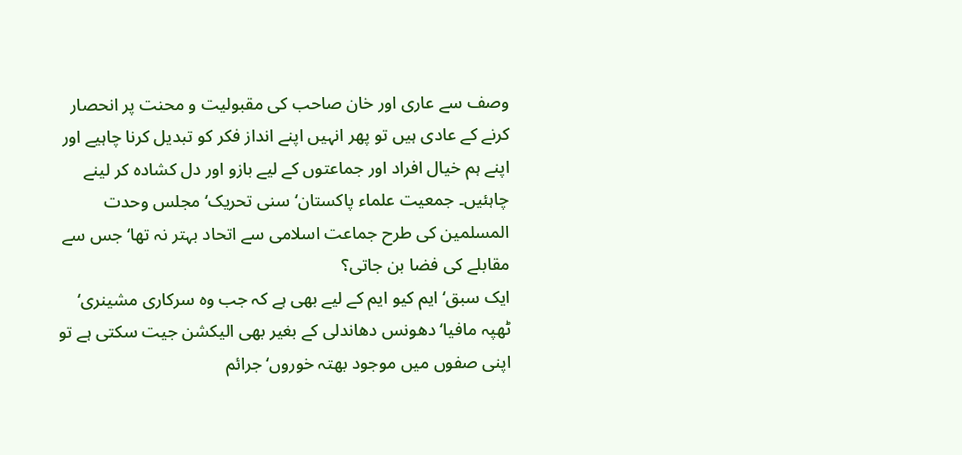وصف سے عاری اور خان صاحب کی مقبولیت و محنت پر انحصار کرنے کے عادی ہیں تو پھر انہیں اپنے انداز فکر کو تبدیل کرنا چاہیے اور اپنے ہم خیال افراد اور جماعتوں کے لیے بازو اور دل کشادہ کر لینے چاہئیں۔ جمعیت علماء پاکستان‘ سنی تحریک‘ مجلس وحدت المسلمین کی طرح جماعت اسلامی سے اتحاد بہتر نہ تھا‘ جس سے مقابلے کی فضا بن جاتی؟
ایک سبق‘ ایم کیو ایم کے لیے بھی ہے کہ جب وہ سرکاری مشینری‘ ٹھپہ مافیا‘ دھونس دھاندلی کے بغیر بھی الیکشن جیت سکتی ہے تو اپنی صفوں میں موجود بھتہ خوروں‘ جرائم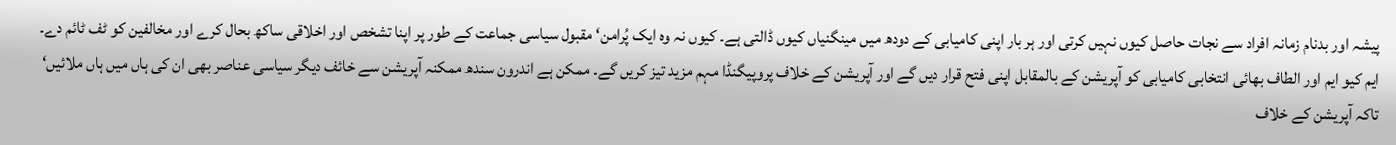پیشہ اور بدنام زمانہ افراد سے نجات حاصل کیوں نہیں کرتی اور ہر بار اپنی کامیابی کے دودھ میں مینگنیاں کیوں ڈالتی ہے۔ کیوں نہ وہ ایک پُرامن‘ مقبول سیاسی جماعت کے طور پر اپنا تشخص اور اخلاقی ساکھ بحال کرے اور مخالفین کو ٹف ٹائم دے۔
ایم کیو ایم اور الطاف بھائی انتخابی کامیابی کو آپریشن کے بالمقابل اپنی فتح قرار دیں گے اور آپریشن کے خلاف پروپیگنڈا مہم مزید تیز کریں گے۔ ممکن ہے اندرون سندھ ممکنہ آپریشن سے خائف دیگر سیاسی عناصر بھی ان کی ہاں میں ہاں ملائیں‘ تاکہ آپریشن کے خلاف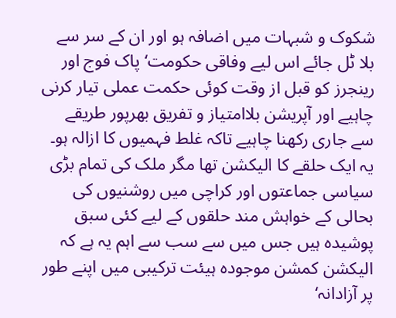شکوک و شبہات میں اضافہ ہو اور ان کے سر سے بلا ٹل جائے اس لیے وفاقی حکومت‘ پاک فوج اور رینجرز کو قبل از وقت کوئی حکمت عملی تیار کرنی چاہیے اور آپریشن بلاامتیاز و تفریق بھرپور طریقے سے جاری رکھنا چاہیے تاکہ غلط فہمیوں کا ازالہ ہو۔
یہ ایک حلقے کا الیکشن تھا مگر ملک کی تمام بڑی سیاسی جماعتوں اور کراچی میں روشنیوں کی بحالی کے خواہش مند حلقوں کے لیے کئی سبق پوشیدہ ہیں جس میں سے سب سے اہم یہ ہے کہ الیکشن کمشن موجودہ ہیئت ترکیبی میں اپنے طور پر آزادانہ‘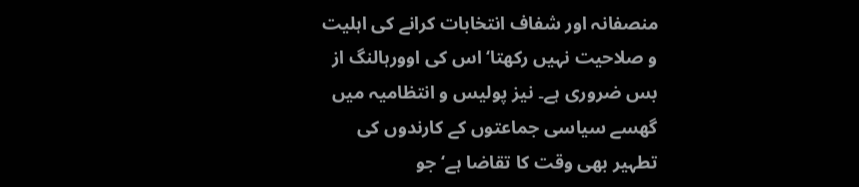منصفانہ اور شفاف انتخابات کرانے کی اہلیت و صلاحیت نہیں رکھتا‘ اس کی اوورہالنگ از بس ضروری ہے۔ نیز پولیس و انتظامیہ میں گھسے سیاسی جماعتوں کے کارندوں کی تطہیر بھی وقت کا تقاضا ہے‘ جو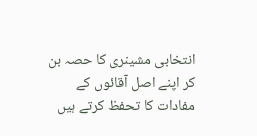انتخابی مشینری کا حصہ بن کر اپنے اصل آقائوں کے مفادات کا تحفظ کرتے ہیں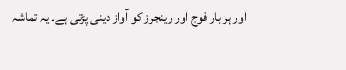اور ہر بار فوج اور رینجرز کو آواز دینی پڑتی ہے۔ یہ تماشہ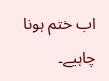اب ختم ہونا چاہیے۔